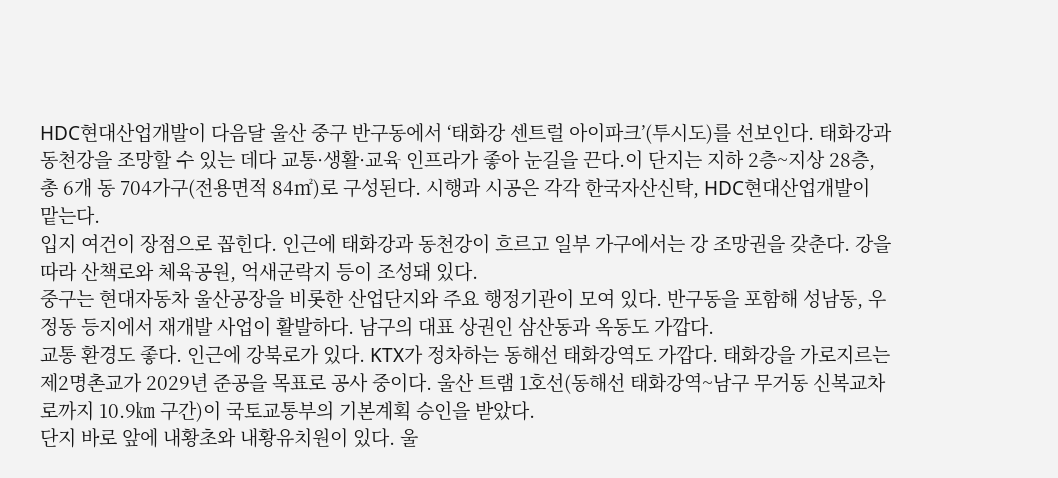HDC현대산업개발이 다음달 울산 중구 반구동에서 ‘태화강 센트럴 아이파크’(투시도)를 선보인다. 태화강과 동천강을 조망할 수 있는 데다 교통·생활·교육 인프라가 좋아 눈길을 끈다.이 단지는 지하 2층~지상 28층, 총 6개 동 704가구(전용면적 84㎡)로 구성된다. 시행과 시공은 각각 한국자산신탁, HDC현대산업개발이 맡는다.
입지 여건이 장점으로 꼽힌다. 인근에 태화강과 동천강이 흐르고 일부 가구에서는 강 조망권을 갖춘다. 강을 따라 산책로와 체육공원, 억새군락지 등이 조성돼 있다.
중구는 현대자동차 울산공장을 비롯한 산업단지와 주요 행정기관이 모여 있다. 반구동을 포함해 성남동, 우정동 등지에서 재개발 사업이 활발하다. 남구의 대표 상권인 삼산동과 옥동도 가깝다.
교통 환경도 좋다. 인근에 강북로가 있다. KTX가 정차하는 동해선 태화강역도 가깝다. 태화강을 가로지르는 제2명촌교가 2029년 준공을 목표로 공사 중이다. 울산 트램 1호선(동해선 태화강역~남구 무거동 신복교차로까지 10.9㎞ 구간)이 국토교통부의 기본계획 승인을 받았다.
단지 바로 앞에 내황초와 내황유치원이 있다. 울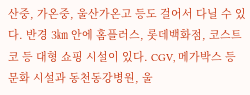산중, 가온중, 울산가온고 등도 걸어서 다닐 수 있다. 반경 3㎞ 안에 홈플러스, 롯데백화점, 코스트코 등 대형 쇼핑 시설이 있다. CGV, 메가박스 등 문화 시설과 동천동강병원, 울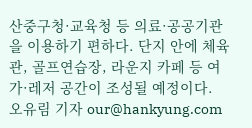산중구청·교육청 등 의료·공공기관을 이용하기 편하다. 단지 안에 체육관, 골프연습장, 라운지 카페 등 여가·레저 공간이 조성될 예정이다.
오유림 기자 our@hankyung.com